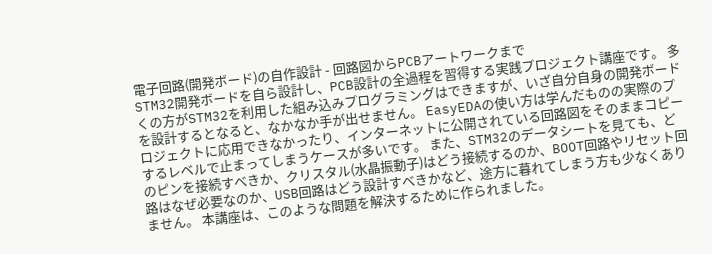電子回路(開発ボード)の自作設計 - 回路図からPCBアートワークまで
STM32開発ボードを自ら設計し、PCB設計の全過程を習得する実践プロジェクト講座です。 多くの方がSTM32を利用した組み込みプログラミングはできますが、いざ自分自身の開発ボードを設計するとなると、なかなか手が出せません。 EasyEDAの使い方は学んだものの実際のプロジェクトに応用できなかったり、インターネットに公開されている回路図をそのままコピーするレベルで止まってしまうケースが多いです。 また、STM32のデータシートを見ても、どのピンを接続すべきか、クリスタル(水晶振動子)はどう接続するのか、BOOT回路やリセット回路はなぜ必要なのか、USB回路はどう設計すべきかなど、途方に暮れてしまう方も少なくありません。 本講座は、このような問題を解決するために作られました。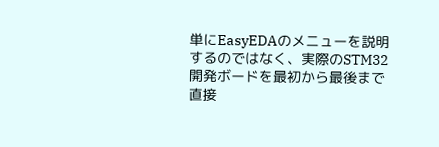単にEasyEDAのメニューを説明するのではなく、実際のSTM32開発ボードを最初から最後まで直接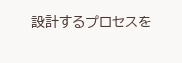設計するプロセスを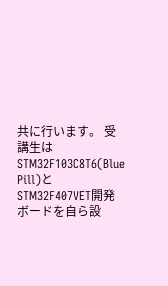共に行います。 受講生はSTM32F103C8T6(Blue Pill)とSTM32F407VET開発ボードを自ら設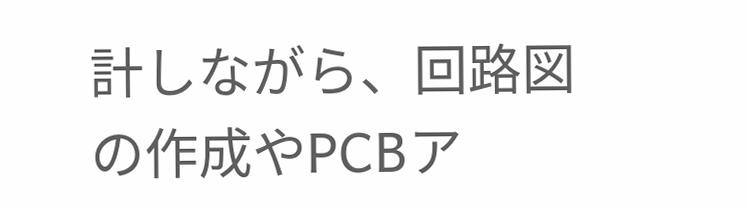計しながら、回路図の作成やPCBア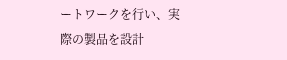ートワークを行い、実際の製品を設計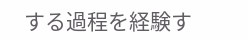する過程を経験す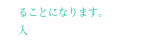ることになります。
入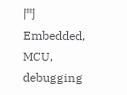門
Embedded, MCU, debugging